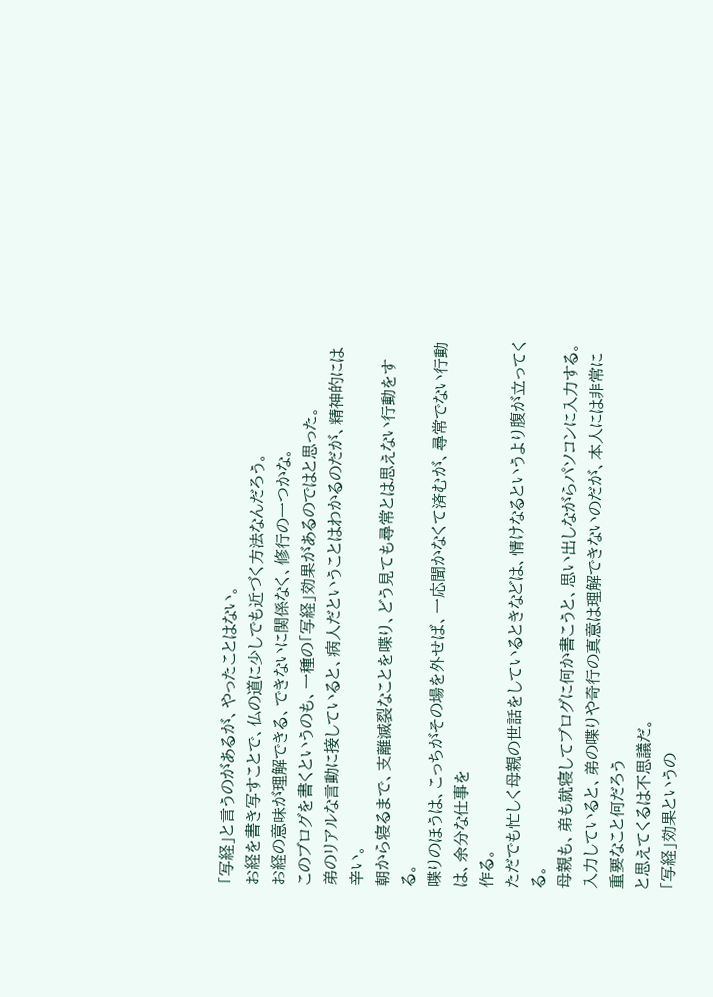「写経」と言うのがあるが、やったことはない。
お経を書き写すことで、仏の道に少しでも近づく方法なんだろう。
お経の意味が理解できる、できないに関係なく、修行の一つかな。
このブログを書くというのも、一種の「写経」効果があるのではと思った。
弟のリアルな言動に接していると、病人だということはわかるのだが、精神的には辛い。
朝から寝るまで、支離滅裂なことを喋り、どう見ても尋常とは思えない行動をする。
喋りのほうは、こっちがその場を外せば、一応聞かなくて済むが、尋常でない行動は、余分な仕事を
作る。
ただでも忙しく母親の世話をしているときなどは、情けなるというより腹が立ってくる。
母親も、弟も就寝してブログに何か書こうと、思い出しながらパソコンに入力する。
入力していると、弟の喋りや奇行の真意は理解できないのだが、本人には非常に重要なこと何だろう
と思えてくるは不思議だ。
「写経」効果というの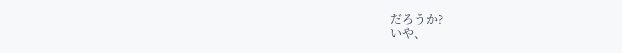だろうか?
いや、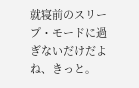就寝前のスリープ・モードに過ぎないだけだよね、きっと。